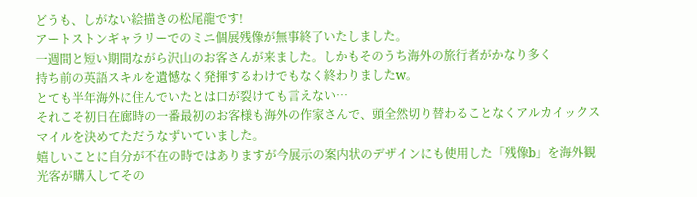どうも、しがない絵描きの松尾龍です!
アートストンギャラリーでのミニ個展残像が無事終了いたしました。
一週間と短い期間ながら沢山のお客さんが来ました。しかもそのうち海外の旅行者がかなり多く
持ち前の英語スキルを遺憾なく発揮するわけでもなく終わりましたw。
とても半年海外に住んでいたとは口が裂けても言えない…
それこそ初日在廊時の一番最初のお客様も海外の作家さんで、頭全然切り替わることなくアルカイックスマイルを決めてただうなずいていました。
嬉しいことに自分が不在の時ではありますが今展示の案内状のデザインにも使用した「残像b」を海外観光客が購入してその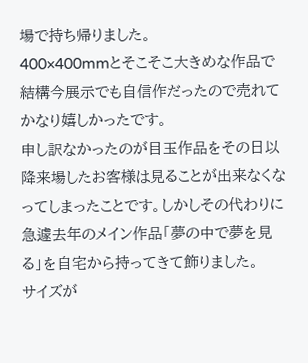場で持ち帰りました。
400×400mmとそこそこ大きめな作品で結構今展示でも自信作だったので売れてかなり嬉しかったです。
申し訳なかったのが目玉作品をその日以降来場したお客様は見ることが出来なくなってしまったことです。しかしその代わりに急遽去年のメイン作品「夢の中で夢を見る」を自宅から持ってきて飾りました。
サイズが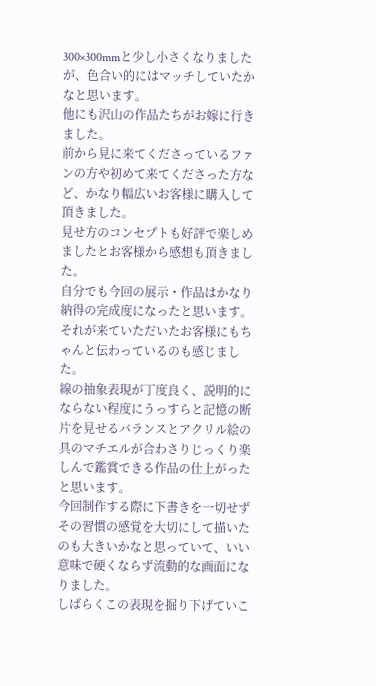300×300mmと少し小さくなりましたが、色合い的にはマッチしていたかなと思います。
他にも沢山の作品たちがお嫁に行きました。
前から見に来てくださっているファンの方や初めて来てくださった方など、かなり幅広いお客様に購入して頂きました。
見せ方のコンセプトも好評で楽しめましたとお客様から感想も頂きました。
自分でも今回の展示・作品はかなり納得の完成度になったと思います。それが来ていただいたお客様にもちゃんと伝わっているのも感じました。
線の抽象表現が丁度良く、説明的にならない程度にうっすらと記憶の断片を見せるバランスとアクリル絵の具のマチエルが合わさりじっくり楽しんで鑑賞できる作品の仕上がったと思います。
今回制作する際に下書きを一切せずその習慣の感覚を大切にして描いたのも大きいかなと思っていて、いい意味で硬くならず流動的な画面になりました。
しばらくこの表現を掘り下げていこ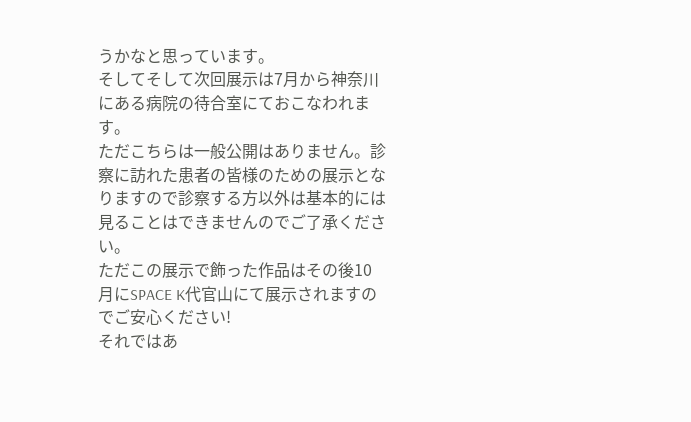うかなと思っています。
そしてそして次回展示は7月から神奈川にある病院の待合室にておこなわれます。
ただこちらは一般公開はありません。診察に訪れた患者の皆様のための展示となりますので診察する方以外は基本的には見ることはできませんのでご了承ください。
ただこの展示で飾った作品はその後10月にSPACE K代官山にて展示されますのでご安心ください!
それではあ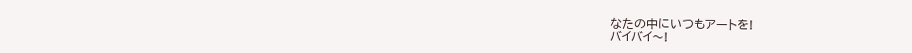なたの中にいつもアートを!
バイバイ〜!